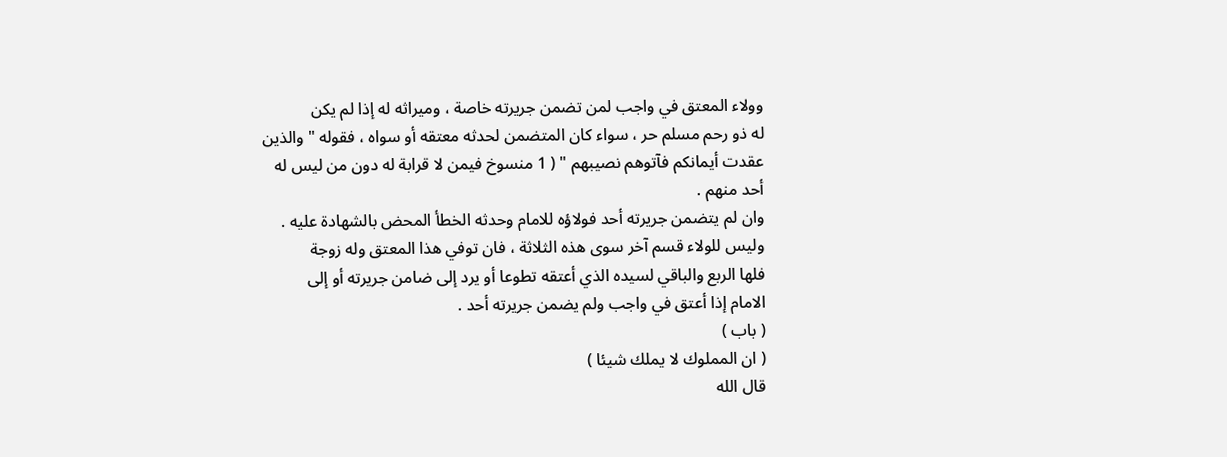وولاء المعتق في واجب لمن تضمن جريرته خاصة ، وميراثه له إذا لم يكن
له ذو رحم مسلم حر ، سواء كان المتضمن لحدثه معتقه أو سواه ، فقوله " والذين
عقدت أيمانكم فآتوهم نصيبهم " ( 1 منسوخ فيمن لا قرابة له دون من ليس له
أحد منهم .
وان لم يتضمن جريرته أحد فولاؤه للامام وحدثه الخطأ المحض بالشهادة عليه .
وليس للولاء قسم آخر سوى هذه الثلاثة ، فان توفي هذا المعتق وله زوجة
فلها الربع والباقي لسيده الذي أعتقه تطوعا أو يرد إلى ضامن جريرته أو إلى
الامام إذا أعتق في واجب ولم يضمن جريرته أحد .
( باب )
( ان المملوك لا يملك شيئا )
قال الله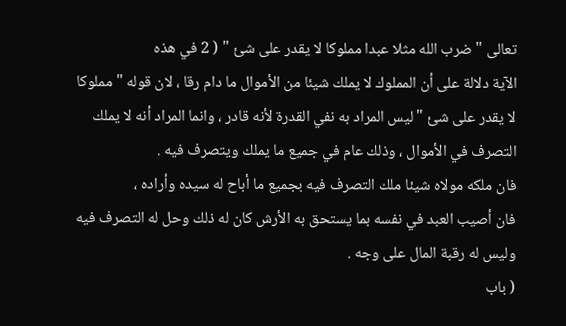تعالى " ضرب الله مثلا عبدا مملوكا لا يقدر على شئ " ( 2 في هذه
الآية دلالة على أن المملوك لا يملك شيئا من الأموال ما دام رقا ، لان قوله " مملوكا
لا يقدر على شئ " ليس المراد به نفي القدرة لأنه قادر ، وانما المراد أنه لا يملك
التصرف في الأموال ، وذلك عام في جميع ما يملك ويتصرف فيه .
فان ملكه مولاه شيئا ملك التصرف فيه بجميع ما أباح له سيده وأراده ،
فان أصيب العبد في نفسه بما يستحق به الأرش كان له ذلك وحل له التصرف فيه
وليس له رقبة المال على وجه .
( باب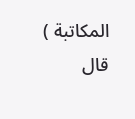المكاتبة )
قال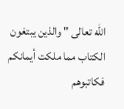الله تعالى " والذين يبتغون الكتاب مما ملكت أيمانكم فكاتبوهم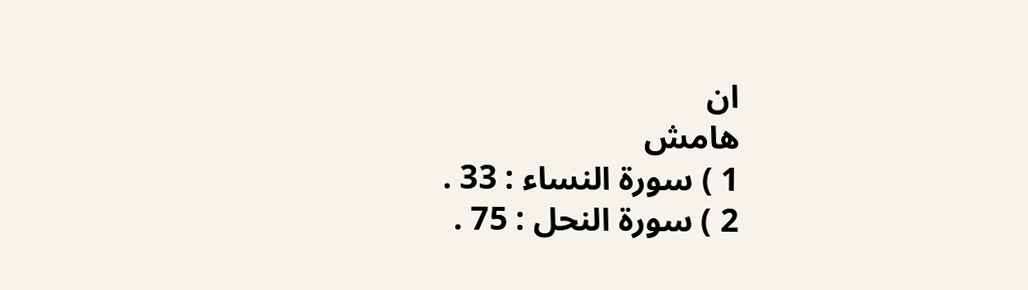ان
هامش
1 ) سورة النساء : 33 .
2 ) سورة النحل : 75 .